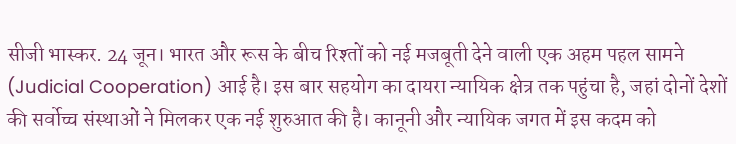सीजी भास्कर. 24 जून। भारत और रूस के बीच रिश्तों को नई मजबूती देने वाली एक अहम पहल सामने (Judicial Cooperation) आई है। इस बार सहयोग का दायरा न्यायिक क्षेत्र तक पहुंचा है, जहां दोनों देशों की सर्वोच्च संस्थाओं ने मिलकर एक नई शुरुआत की है। कानूनी और न्यायिक जगत में इस कदम को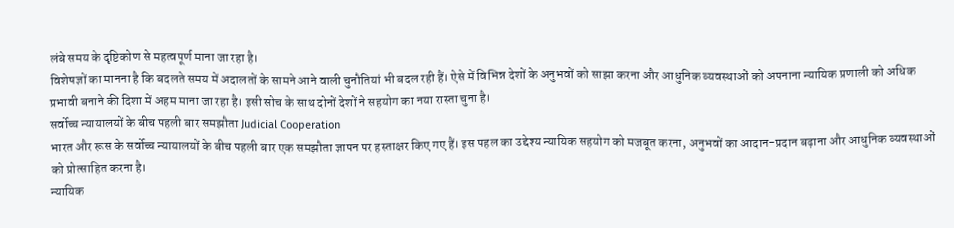लंबे समय के दृष्टिकोण से महत्वपूर्ण माना जा रहा है।
विशेषज्ञों का मानना है कि बदलते समय में अदालतों के सामने आने वाली चुनौतियां भी बदल रही हैं। ऐसे में विभिन्न देशों के अनुभवों को साझा करना और आधुनिक व्यवस्थाओं को अपनाना न्यायिक प्रणाली को अधिक प्रभावी बनाने की दिशा में अहम माना जा रहा है। इसी सोच के साथ दोनों देशों ने सहयोग का नया रास्ता चुना है।
सर्वोच्च न्यायालयों के बीच पहली बार समझौता Judicial Cooperation
भारत और रूस के सर्वोच्च न्यायालयों के बीच पहली बार एक समझौता ज्ञापन पर हस्ताक्षर किए गए हैं। इस पहल का उद्देश्य न्यायिक सहयोग को मजबूत करना, अनुभवों का आदान-प्रदान बढ़ाना और आधुनिक व्यवस्थाओं को प्रोत्साहित करना है।
न्यायिक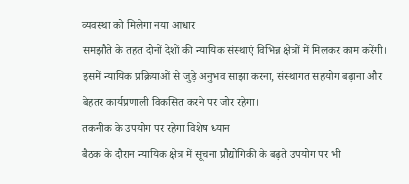व्यवस्था को मिलेगा नया आधार
समझौते के तहत दोनों देशों की न्यायिक संस्थाएं विभिन्न क्षेत्रों में मिलकर काम करेंगी। इसमें न्यायिक प्रक्रियाओं से जुड़े अनुभव साझा करना, संस्थागत सहयोग बढ़ाना और बेहतर कार्यप्रणाली विकसित करने पर जोर रहेगा।
तकनीक के उपयोग पर रहेगा विशेष ध्यान
बैठक के दौरान न्यायिक क्षेत्र में सूचना प्रौद्योगिकी के बढ़ते उपयोग पर भी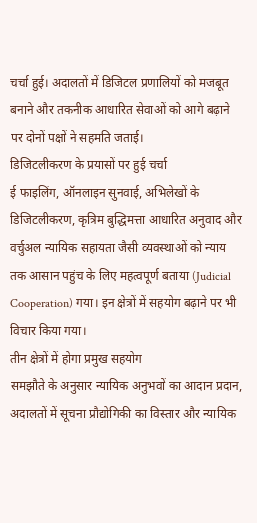चर्चा हुई। अदालतों में डिजिटल प्रणालियों को मजबूत बनाने और तकनीक आधारित सेवाओं को आगे बढ़ाने पर दोनों पक्षों ने सहमति जताई।
डिजिटलीकरण के प्रयासों पर हुई चर्चा
ई फाइलिंग, ऑनलाइन सुनवाई, अभिलेखों के डिजिटलीकरण, कृत्रिम बुद्धिमत्ता आधारित अनुवाद और वर्चुअल न्यायिक सहायता जैसी व्यवस्थाओं को न्याय तक आसान पहुंच के लिए महत्वपूर्ण बताया (Judicial Cooperation) गया। इन क्षेत्रों में सहयोग बढ़ाने पर भी विचार किया गया।
तीन क्षेत्रों में होगा प्रमुख सहयोग
समझौते के अनुसार न्यायिक अनुभवों का आदान प्रदान, अदालतों में सूचना प्रौद्योगिकी का विस्तार और न्यायिक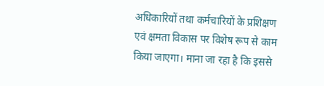अधिकारियों तथा कर्मचारियों के प्रशिक्षण एवं क्षमता विकास पर विशेष रूप से काम किया जाएगा। माना जा रहा है कि इससे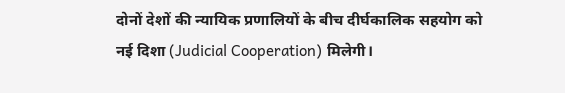दोनों देशों की न्यायिक प्रणालियों के बीच दीर्घकालिक सहयोग को नई दिशा (Judicial Cooperation) मिलेगी।